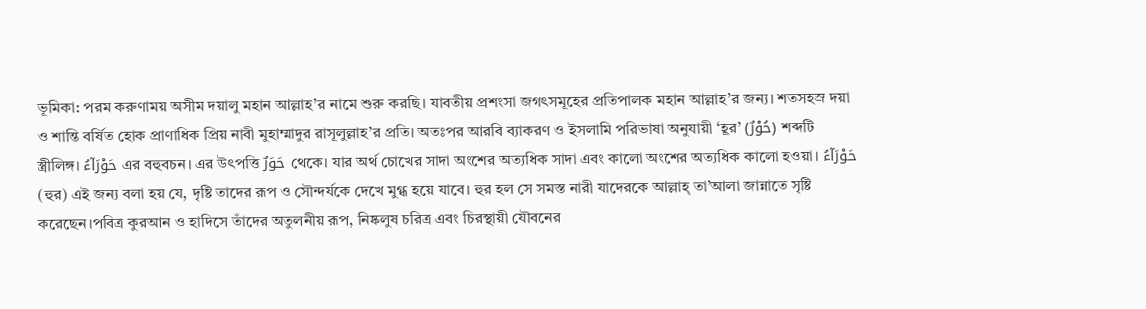ভূমিকা: পরম করুণাময় অসীম দয়ালু মহান আল্লাহ’র নামে শুরু করছি। যাবতীয় প্রশংসা জগৎসমূহের প্রতিপালক মহান আল্লাহ’র জন্য। শতসহস্র দয়া ও শান্তি বর্ষিত হোক প্রাণাধিক প্রিয় নাবী মুহাম্মাদুর রাসূলুল্লাহ’র প্রতি। অতঃপর আরবি ব্যাকরণ ও ইসলামি পরিভাষা অনুযায়ী ‘হূর’ (حُوْرٌ) শব্দটি স্ত্রীলিঙ্গ। حَوْرَآءُ এর বহুবচন। এর উৎপত্তি حَوَرٌ থেকে। যার অর্থ চোখের সাদা অংশের অত্যধিক সাদা এবং কালো অংশের অত্যধিক কালো হওয়া। حَوْرَآءُ (হুর) এই জন্য বলা হয় যে, দৃষ্টি তাদের রূপ ও সৌন্দর্যকে দেখে মুগ্ধ হয়ে যাবে। হুর হল সে সমস্ত নারী যাদেরকে আল্লাহ্ তা’আলা জান্নাতে সৃষ্টি করেছেন।পবিত্র কুরআন ও হাদিসে তাঁদের অতুলনীয় রূপ, নিষ্কলুষ চরিত্র এবং চিরস্থায়ী যৌবনের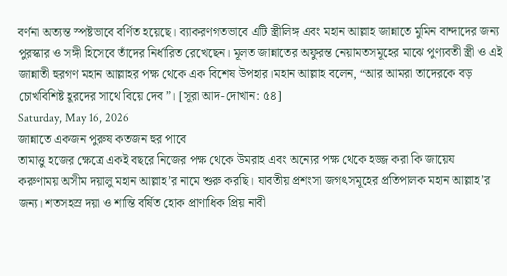বর্ণনা অত্যন্ত স্পষ্টভাবে বর্ণিত হয়েছে। ব্যাকরণগতভাবে এটি স্ত্রীলিঙ্গ এবং মহান আল্লাহ জান্নাতে মুমিন বান্দাদের জন্য পুরস্কার ও সঙ্গী হিসেবে তাঁদের নির্ধারিত রেখেছেন। মূলত জান্নাতের অফুরন্ত নেয়ামতসমূহের মাঝে পুণ্যবতী স্ত্রী ও এই জান্নাতী হুরগণ মহান আল্লাহর পক্ষ থেকে এক বিশেষ উপহার।মহান আল্লাহ বলেন, “আর আমরা তাদেরকে বড় চোখবিশিষ্ট হূরদের সাথে বিয়ে দেব”। [সূরা আদ-দোখান: ৫৪]
Saturday, May 16, 2026
জান্নাতে একজন পুরুষ কতজন হুর পাবে
তামাত্তু হজের ক্ষেত্রে একই বছরে নিজের পক্ষ থেকে উমরাহ এবং অন্যের পক্ষ থেকে হজ্জ করা কি জায়েয
করুণাময় অসীম দয়ালু মহান আল্লাহ’র নামে শুরু করছি। যাবতীয় প্রশংসা জগৎসমূহের প্রতিপালক মহান আল্লাহ’র জন্য। শতসহস্র দয়া ও শান্তি বর্ষিত হোক প্রাণাধিক প্রিয় নাবী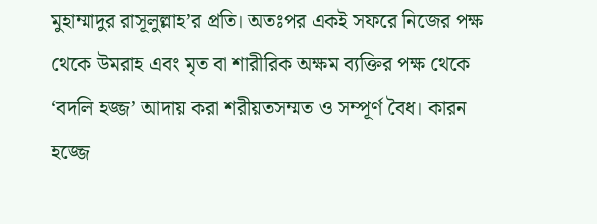মুহাম্মাদুর রাসূলুল্লাহ’র প্রতি। অতঃপর একই সফরে নিজের পক্ষ থেকে উমরাহ এবং মৃত বা শারীরিক অক্ষম ব্যক্তির পক্ষ থেকে ‘বদলি হজ্জ’ আদায় করা শরীয়তসম্মত ও সম্পূর্ণ বৈধ। কারন হজ্জে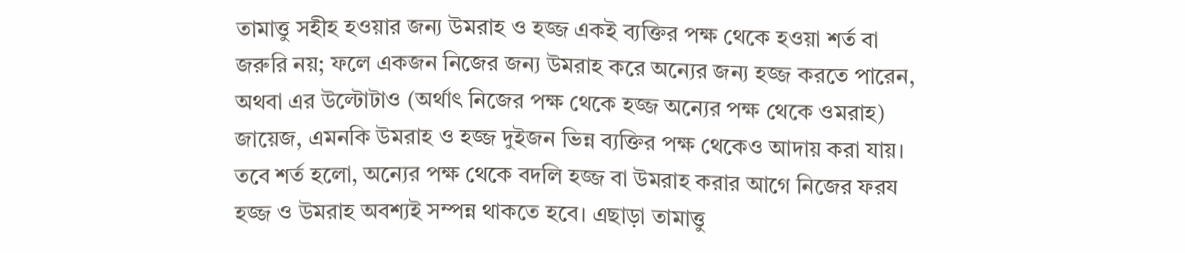তামাত্তু সহীহ হওয়ার জন্য উমরাহ ও হজ্জ একই ব্যক্তির পক্ষ থেকে হওয়া শর্ত বা জরুরি নয়; ফলে একজন নিজের জন্য উমরাহ করে অন্যের জন্য হজ্জ করতে পারেন, অথবা এর উল্টোটাও (অর্থাৎ নিজের পক্ষ থেকে হজ্জ অন্যের পক্ষ থেকে ওমরাহ) জায়েজ, এমনকি উমরাহ ও হজ্জ দুইজন ভিন্ন ব্যক্তির পক্ষ থেকেও আদায় করা যায়। তবে শর্ত হলো, অন্যের পক্ষ থেকে বদলি হজ্জ বা উমরাহ করার আগে নিজের ফরয হজ্জ ও উমরাহ অবশ্যই সম্পন্ন থাকতে হবে। এছাড়া তামাত্তু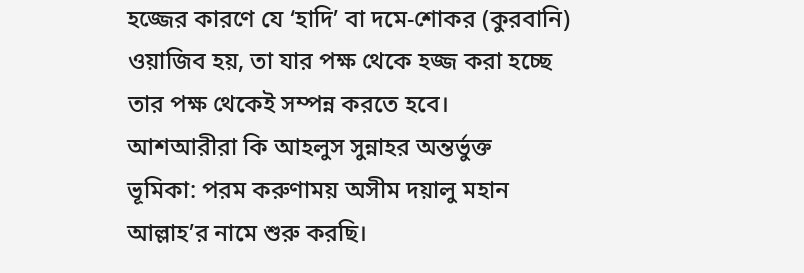হজ্জের কারণে যে ‘হাদি’ বা দমে-শোকর (কুরবানি) ওয়াজিব হয়, তা যার পক্ষ থেকে হজ্জ করা হচ্ছে তার পক্ষ থেকেই সম্পন্ন করতে হবে।
আশআরীরা কি আহলুস সুন্নাহর অন্তর্ভুক্ত
ভূমিকা: পরম করুণাময় অসীম দয়ালু মহান আল্লাহ’র নামে শুরু করছি।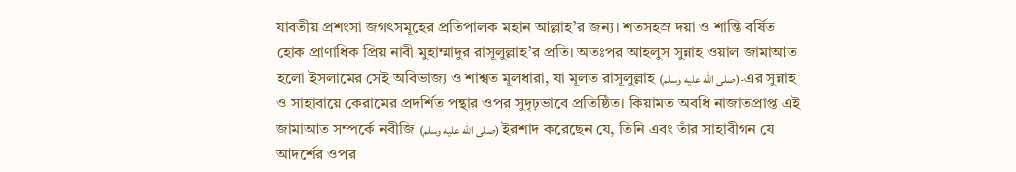যাবতীয় প্রশংসা জগৎসমূহের প্রতিপালক মহান আল্লাহ’র জন্য। শতসহস্র দয়া ও শান্তি বর্ষিত হোক প্রাণাধিক প্রিয় নাবী মুহাম্মাদুর রাসূলুল্লাহ’র প্রতি। অতঃপর আহলুস সুন্নাহ ওয়াল জামাআত হলো ইসলামের সেই অবিভাজ্য ও শাশ্বত মূলধারা, যা মূলত রাসূলুল্লাহ (صلى الله عليه وسلم)-এর সুন্নাহ ও সাহাবায়ে কেরামের প্রদর্শিত পন্থার ওপর সুদৃঢ়ভাবে প্রতিষ্ঠিত। কিয়ামত অবধি নাজাতপ্রাপ্ত এই জামাআত সম্পর্কে নবীজি (صلى الله عليه وسلم) ইরশাদ করেছেন যে, তিনি এবং তাঁর সাহাবীগন যে আদর্শের ওপর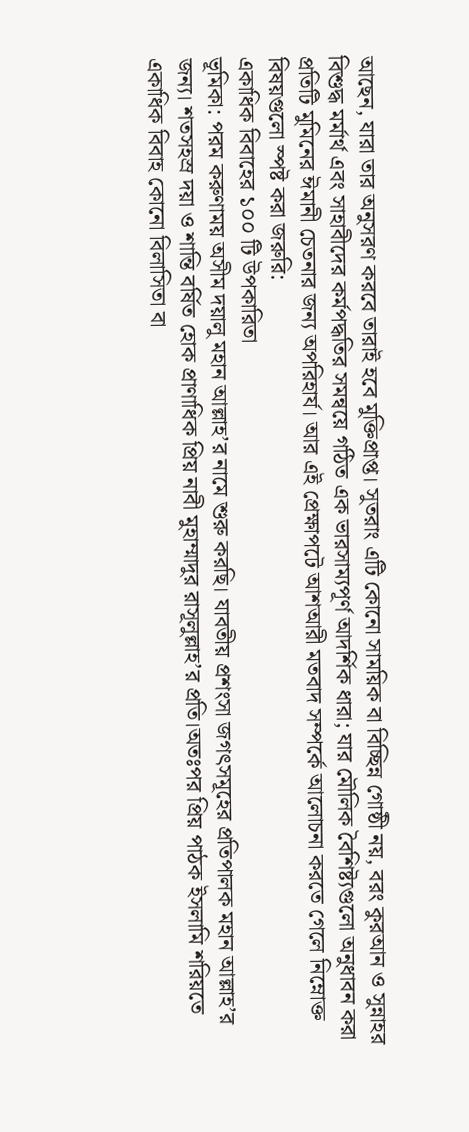আছেন, যারা তার অনুসরণ করবে তারাই হবে মুক্তিপ্রাপ্ত। সুতরাং এটি কোনো সাময়িক বা বিচ্ছিন্ন গোষ্ঠী নয়, বরং কুরআন ও সুন্নাহর বিশুদ্ধ মর্মার্থ এবং সাহাবীদের কর্মপদ্ধতির সমন্বয়ে গঠিত এক ভারসাম্যপূর্ণ আদর্শিক ধারা; যার মৌলিক বৈশিষ্ট্যগুলো অনুধাবন করা প্রতিটি মুমিনের ঈমানী চেতনার জন্য অপরিহার্য। আর এই প্রেক্ষাপটে আশআরী মতবাদ সম্পর্কে আলোচনা করতে গেলে নিম্নোক্ত বিষয়গুলো স্পষ্ট করা জরুরি:
একাধিক বিবাহের ১০০ টি উপকারিতা
ভূমিকা: পরম করুণাময় অসীম দয়ালু মহান আল্লাহ’র নামে শুরু করছি। যাবতীয় প্রশংসা জগৎসমূহের প্রতিপালক মহান আল্লাহ’র জন্য। শতসহস্র দয়া ও শান্তি বর্ষিত হোক প্রাণাধিক প্রিয় নাবী মুহাম্মাদুর রাসূলুল্লাহ’র প্রতি।অতঃপর প্রিয় পাঠক ইসলামি শরিয়তে একাধিক বিবাহ কোনো বিলাসিতা বা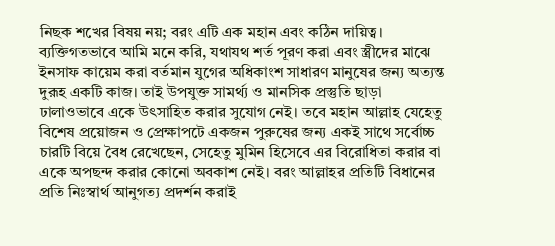নিছক শখের বিষয় নয়; বরং এটি এক মহান এবং কঠিন দায়িত্ব। ব্যক্তিগতভাবে আমি মনে করি, যথাযথ শর্ত পূরণ করা এবং স্ত্রীদের মাঝে ইনসাফ কায়েম করা বর্তমান যুগের অধিকাংশ সাধারণ মানুষের জন্য অত্যন্ত দুরূহ একটি কাজ। তাই উপযুক্ত সামর্থ্য ও মানসিক প্রস্তুতি ছাড়া ঢালাওভাবে একে উৎসাহিত করার সুযোগ নেই। তবে মহান আল্লাহ যেহেতু বিশেষ প্রয়োজন ও প্রেক্ষাপটে একজন পুরুষের জন্য একই সাথে সর্বোচ্চ চারটি বিয়ে বৈধ রেখেছেন, সেহেতু মুমিন হিসেবে এর বিরোধিতা করার বা একে অপছন্দ করার কোনো অবকাশ নেই। বরং আল্লাহর প্রতিটি বিধানের প্রতি নিঃস্বার্থ আনুগত্য প্রদর্শন করাই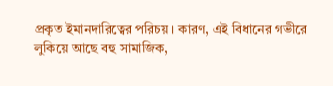প্রকৃত ইমানদারিত্বের পরিচয়। কারণ, এই বিধানের গভীরে লুকিয়ে আছে বহু সামাজিক,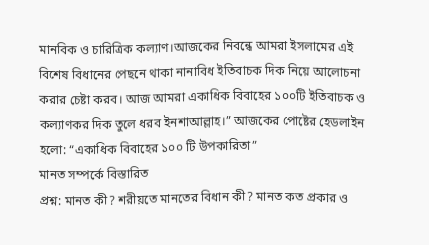মানবিক ও চারিত্রিক কল্যাণ।আজকের নিবন্ধে আমরা ইসলামের এই বিশেষ বিধানের পেছনে থাকা নানাবিধ ইতিবাচক দিক নিয়ে আলোচনা করার চেষ্টা করব। আজ আমরা একাধিক বিবাহের ১০০টি ইতিবাচক ও কল্যাণকর দিক তুলে ধরব ইনশাআল্লাহ।” আজকের পোষ্টের হেডলাইন হলো: “একাধিক বিবাহের ১০০ টি উপকারিতা”
মানত সম্পর্কে বিস্তারিত
প্রশ্ন: মানত কী? শরীয়তে মানতের বিধান কী? মানত কত প্রকার ও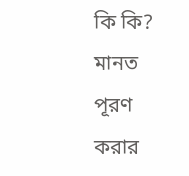কি কি? মানত পূরণ করার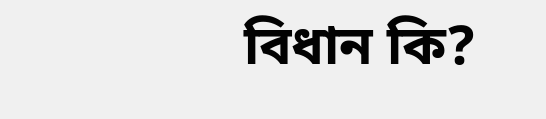বিধান কি?